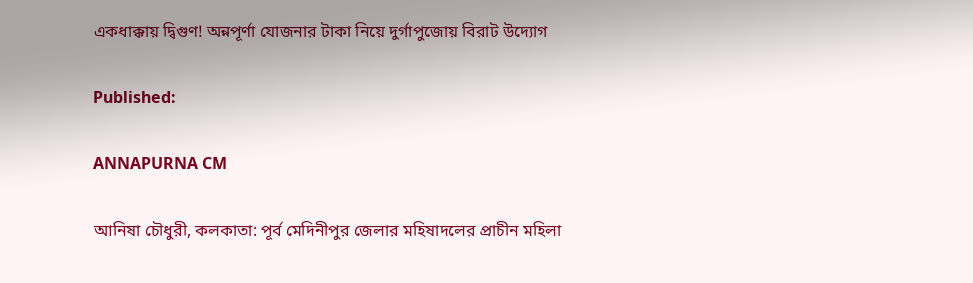একধাক্কায় দ্বিগুণ! অন্নপূর্ণা যোজনার টাকা নিয়ে দুর্গাপুজোয় বিরাট উদ্যোগ

Published:

ANNAPURNA CM

আনিষা চৌধুরী, কলকাতা: পূর্ব মেদিনীপুর জেলার মহিষাদলের প্রাচীন মহিলা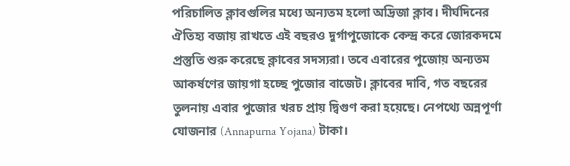পরিচালিত ক্লাবগুলির মধ্যে অন্যতম হলো অদ্রিজা ক্লাব। দীর্ঘদিনের ঐতিহ্য বজায় রাখতে এই বছরও দুর্গাপুজোকে কেন্দ্র করে জোরকদমে প্রস্তুতি শুরু করেছে ক্লাবের সদস্যরা। তবে এবারের পুজোয় অন্যতম আকর্ষণের জায়গা হচ্ছে পুজোর বাজেট। ক্লাবের দাবি, গত বছরের তুলনায় এবার পুজোর খরচ প্রায় দ্বিগুণ করা হয়েছে। নেপথ্যে অন্নপূর্ণা যোজনার (Annapurna Yojana) টাকা।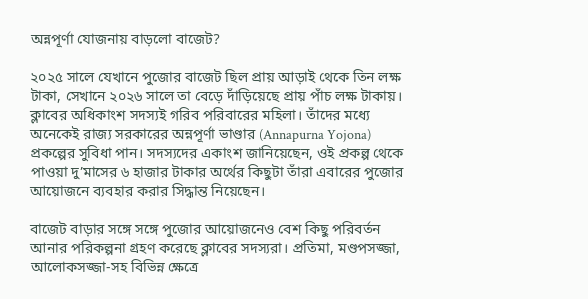অন্নপূর্ণা যোজনায় বাড়লো বাজেট?

২০২৫ সালে যেখানে পুজোর বাজেট ছিল প্রায় আড়াই থেকে তিন লক্ষ টাকা, সেখানে ২০২৬ সালে তা বেড়ে দাঁড়িয়েছে প্রায় পাঁচ লক্ষ টাকায়। ক্লাবের অধিকাংশ সদস্যই গরিব পরিবারের মহিলা। তাঁদের মধ্যে অনেকেই রাজ্য সরকারের অন্নপূর্ণা ভাণ্ডার (Annapurna Yojona) প্রকল্পের সুবিধা পান। সদস্যদের একাংশ জানিয়েছেন, ওই প্রকল্প থেকে পাওয়া দু’মাসের ৬ হাজার টাকার অর্থের কিছুটা তাঁরা এবারের পুজোর আয়োজনে ব্যবহার করার সিদ্ধান্ত নিয়েছেন।

বাজেট বাড়ার সঙ্গে সঙ্গে পুজোর আয়োজনেও বেশ কিছু পরিবর্তন আনার পরিকল্পনা গ্রহণ করেছে ক্লাবের সদস্যরা। প্রতিমা, মণ্ডপসজ্জা, আলোকসজ্জা-সহ বিভিন্ন ক্ষেত্রে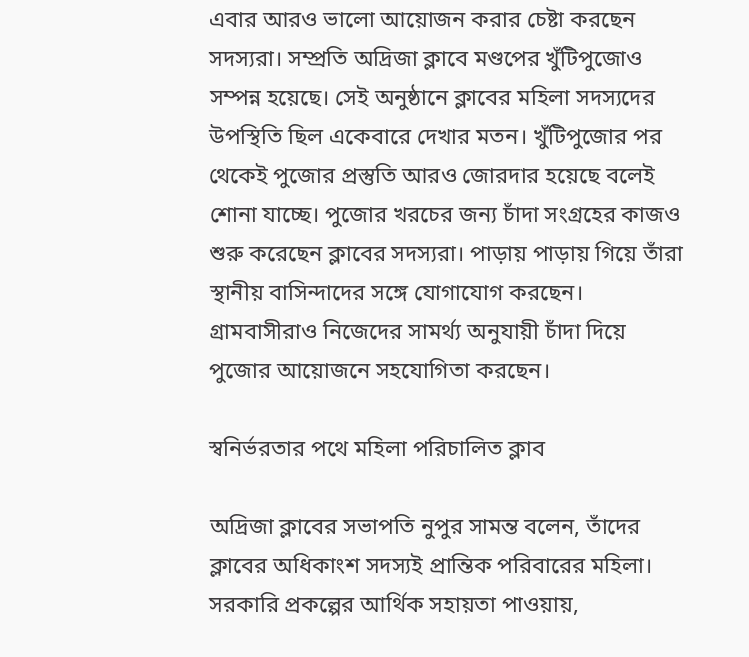এবার আরও ভালো আয়োজন করার চেষ্টা করছেন সদস্যরা। সম্প্রতি অদ্রিজা ক্লাবে মণ্ডপের খুঁটিপুজোও সম্পন্ন হয়েছে। সেই অনুষ্ঠানে ক্লাবের মহিলা সদস্যদের উপস্থিতি ছিল একেবারে দেখার মতন। খুঁটিপুজোর পর থেকেই পুজোর প্রস্তুতি আরও জোরদার হয়েছে বলেই শোনা যাচ্ছে। পুজোর খরচের জন্য চাঁদা সংগ্রহের কাজও শুরু করেছেন ক্লাবের সদস্যরা। পাড়ায় পাড়ায় গিয়ে তাঁরা স্থানীয় বাসিন্দাদের সঙ্গে যোগাযোগ করছেন। গ্রামবাসীরাও নিজেদের সামর্থ্য অনুযায়ী চাঁদা দিয়ে পুজোর আয়োজনে সহযোগিতা করছেন।

স্বনির্ভরতার পথে মহিলা পরিচালিত ক্লাব

অদ্রিজা ক্লাবের সভাপতি নুপুর সামন্ত বলেন, তাঁদের ক্লাবের অধিকাংশ সদস্যই প্রান্তিক পরিবারের মহিলা। সরকারি প্রকল্পের আর্থিক সহায়তা পাওয়ায়,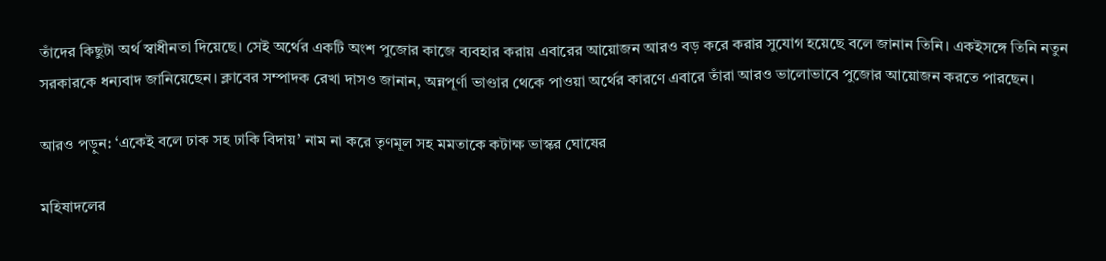তাঁদের কিছুটা অর্থ স্বাধীনতা দিয়েছে। সেই অর্থের একটি অংশ পুজোর কাজে ব্যবহার করায় এবারের আয়োজন আরও বড় করে করার সুযোগ হয়েছে বলে জানান তিনি। একইসঙ্গে তিনি নতুন সরকারকে ধন্যবাদ জানিয়েছেন। ক্লাবের সম্পাদক রেখা দাসও জানান, অন্নপূর্ণা ভাণ্ডার থেকে পাওয়া অর্থের কারণে এবারে তাঁরা আরও ভালোভাবে পুজোর আয়োজন করতে পারছেন।

আরও পড়ুন: ‘একেই বলে ঢাক সহ ঢাকি বিদায়’ নাম না করে তৃণমূল সহ মমতাকে কটাক্ষ ভাস্কর ঘোষের

মহিষাদলের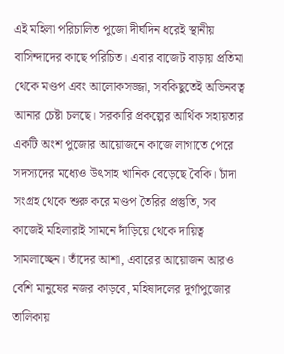এই মহিলা পরিচালিত পুজো দীর্ঘদিন ধরেই স্থানীয় বাসিন্দাদের কাছে পরিচিত। এবার বাজেট বাড়ায় প্রতিমা থেকে মণ্ডপ এবং আলোকসজ্জা, সবকিছুতেই অভিনবত্ব আনার চেষ্টা চলছে। সরকারি প্রকল্পের আর্থিক সহায়তার একটি অংশ পুজোর আয়োজনে কাজে লাগাতে পেরে সদস্যদের মধ্যেও উৎসাহ খানিক বেড়েছে বৈকি। চাঁদা সংগ্রহ থেকে শুরু করে মণ্ডপ তৈরির প্রস্তুতি, সব কাজেই মহিলারাই সামনে দাঁড়িয়ে থেকে দায়িত্ব সামলাচ্ছেন। তাঁদের আশা, এবারের আয়োজন আরও বেশি মানুষের নজর কাড়বে, মহিষাদলের দুর্গাপুজোর তালিকায়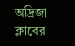অদ্রিজা ক্লাবের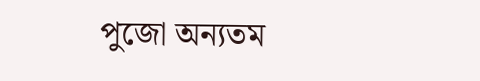পুজো অন্যতম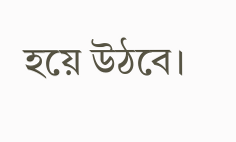হয়ে উঠবে।